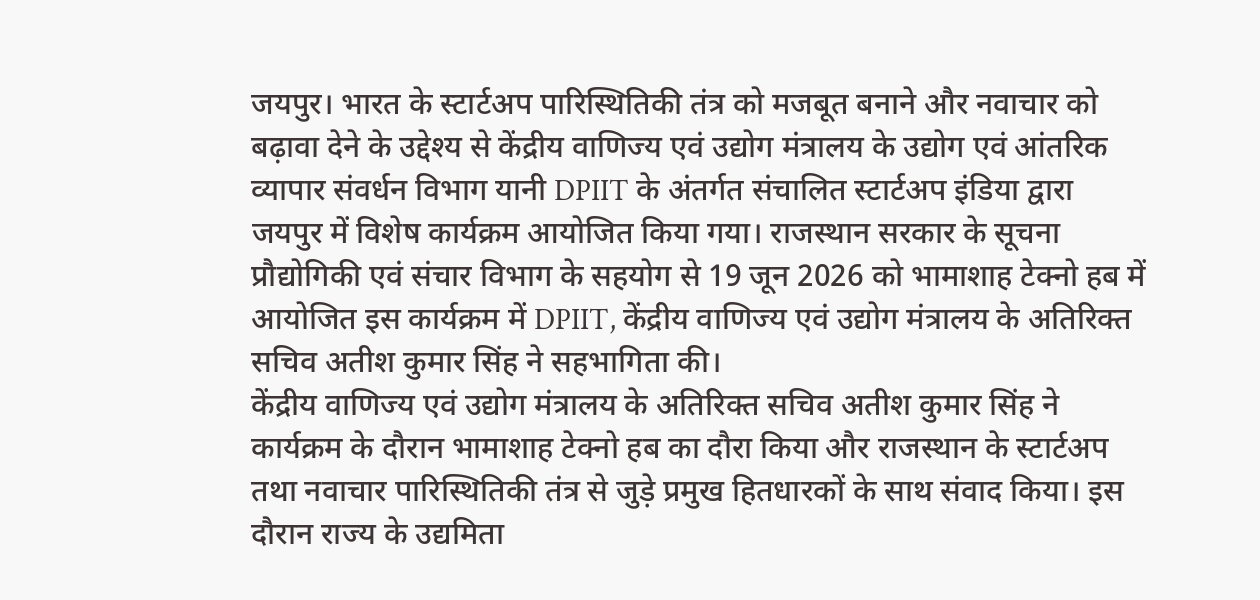जयपुर। भारत के स्टार्टअप पारिस्थितिकी तंत्र को मजबूत बनाने और नवाचार को बढ़ावा देने के उद्देश्य से केंद्रीय वाणिज्य एवं उद्योग मंत्रालय के उद्योग एवं आंतरिक व्यापार संवर्धन विभाग यानी DPIIT के अंतर्गत संचालित स्टार्टअप इंडिया द्वारा जयपुर में विशेष कार्यक्रम आयोजित किया गया। राजस्थान सरकार के सूचना प्रौद्योगिकी एवं संचार विभाग के सहयोग से 19 जून 2026 को भामाशाह टेक्नो हब में आयोजित इस कार्यक्रम में DPIIT, केंद्रीय वाणिज्य एवं उद्योग मंत्रालय के अतिरिक्त सचिव अतीश कुमार सिंह ने सहभागिता की।
केंद्रीय वाणिज्य एवं उद्योग मंत्रालय के अतिरिक्त सचिव अतीश कुमार सिंह ने कार्यक्रम के दौरान भामाशाह टेक्नो हब का दौरा किया और राजस्थान के स्टार्टअप तथा नवाचार पारिस्थितिकी तंत्र से जुड़े प्रमुख हितधारकों के साथ संवाद किया। इस दौरान राज्य के उद्यमिता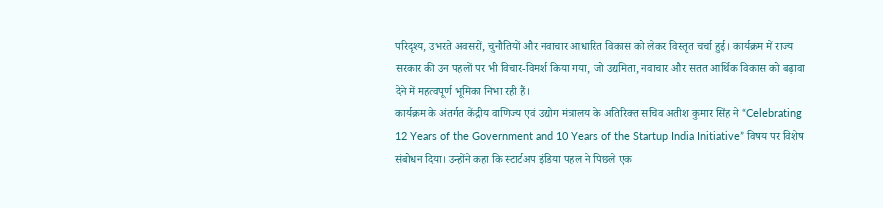परिदृश्य, उभरते अवसरों, चुनौतियों और नवाचार आधारित विकास को लेकर विस्तृत चर्चा हुई। कार्यक्रम में राज्य सरकार की उन पहलों पर भी विचार-विमर्श किया गया, जो उद्यमिता, नवाचार और सतत आर्थिक विकास को बढ़ावा देने में महत्वपूर्ण भूमिका निभा रही हैं।
कार्यक्रम के अंतर्गत केंद्रीय वाणिज्य एवं उद्योग मंत्रालय के अतिरिक्त सचिव अतीश कुमार सिंह ने “Celebrating 12 Years of the Government and 10 Years of the Startup India Initiative” विषय पर विशेष संबोधन दिया। उन्होंने कहा कि स्टार्टअप इंडिया पहल ने पिछले एक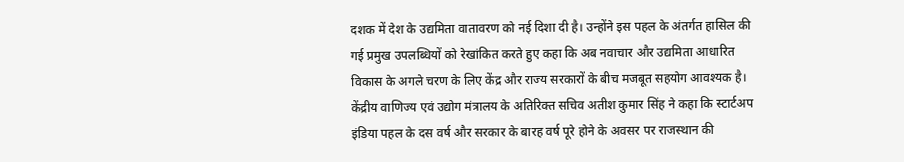दशक में देश के उद्यमिता वातावरण को नई दिशा दी है। उन्होंने इस पहल के अंतर्गत हासिल की गई प्रमुख उपलब्धियों को रेखांकित करते हुए कहा कि अब नवाचार और उद्यमिता आधारित विकास के अगले चरण के लिए केंद्र और राज्य सरकारों के बीच मजबूत सहयोग आवश्यक है।
केंद्रीय वाणिज्य एवं उद्योग मंत्रालय के अतिरिक्त सचिव अतीश कुमार सिंह ने कहा कि स्टार्टअप इंडिया पहल के दस वर्ष और सरकार के बारह वर्ष पूरे होने के अवसर पर राजस्थान की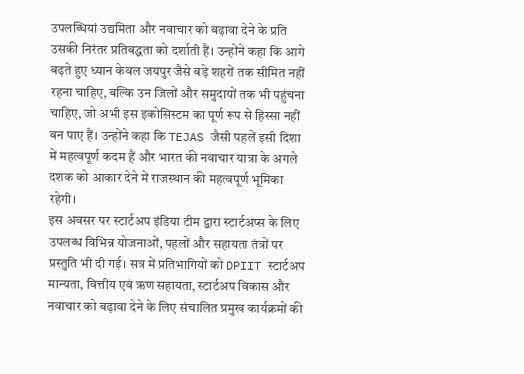उपलब्धियां उद्यमिता और नवाचार को बढ़ावा देने के प्रति उसकी निरंतर प्रतिबद्धता को दर्शाती हैं। उन्होंने कहा कि आगे बढ़ते हुए ध्यान केवल जयपुर जैसे बड़े शहरों तक सीमित नहीं रहना चाहिए, बल्कि उन जिलों और समुदायों तक भी पहुंचना चाहिए, जो अभी इस इकोसिस्टम का पूर्ण रूप से हिस्सा नहीं बन पाए हैं। उन्होंने कहा कि TEJAS जैसी पहलें इसी दिशा में महत्वपूर्ण कदम हैं और भारत की नवाचार यात्रा के अगले दशक को आकार देने में राजस्थान की महत्वपूर्ण भूमिका रहेगी।
इस अवसर पर स्टार्टअप इंडिया टीम द्वारा स्टार्टअप्स के लिए उपलब्ध विभिन्न योजनाओं, पहलों और सहायता तंत्रों पर प्रस्तुति भी दी गई। सत्र में प्रतिभागियों को DPIIT स्टार्टअप मान्यता, वित्तीय एवं ऋण सहायता, स्टार्टअप विकास और नवाचार को बढ़ावा देने के लिए संचालित प्रमुख कार्यक्रमों की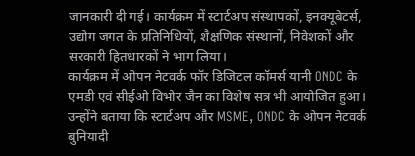जानकारी दी गई। कार्यक्रम में स्टार्टअप संस्थापकों, इनक्यूबेटर्स, उद्योग जगत के प्रतिनिधियों, शैक्षणिक संस्थानों, निवेशकों और सरकारी हितधारकों ने भाग लिया।
कार्यक्रम में ओपन नेटवर्क फॉर डिजिटल कॉमर्स यानी ONDC के एमडी एवं सीईओ विभोर जैन का विशेष सत्र भी आयोजित हुआ। उन्होंने बताया कि स्टार्टअप और MSME, ONDC के ओपन नेटवर्क बुनियादी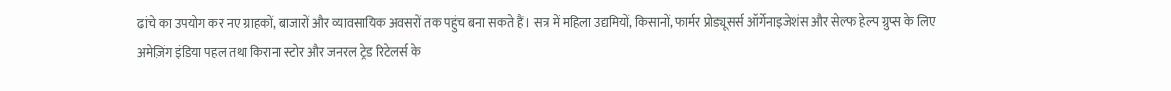ढांचे का उपयोग कर नए ग्राहकों, बाजारों और व्यावसायिक अवसरों तक पहुंच बना सकते हैं। सत्र में महिला उद्यमियों, किसानों, फार्मर प्रोड्यूसर्स ऑर्गेनाइजेशंस और सेल्फ हेल्प ग्रुप्स के लिए अमेज़िंग इंडिया पहल तथा किराना स्टोर और जनरल ट्रेड रिटेलर्स के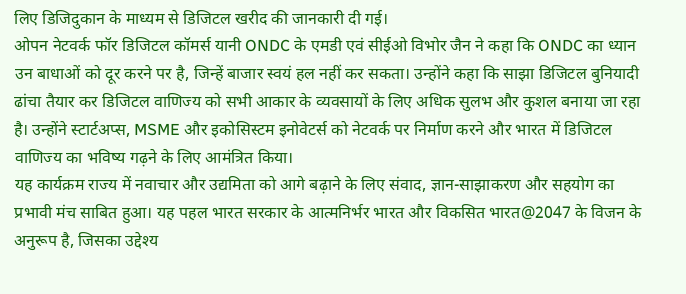लिए डिजिदुकान के माध्यम से डिजिटल खरीद की जानकारी दी गई।
ओपन नेटवर्क फॉर डिजिटल कॉमर्स यानी ONDC के एमडी एवं सीईओ विभोर जैन ने कहा कि ONDC का ध्यान उन बाधाओं को दूर करने पर है, जिन्हें बाजार स्वयं हल नहीं कर सकता। उन्होंने कहा कि साझा डिजिटल बुनियादी ढांचा तैयार कर डिजिटल वाणिज्य को सभी आकार के व्यवसायों के लिए अधिक सुलभ और कुशल बनाया जा रहा है। उन्होंने स्टार्टअप्स, MSME और इकोसिस्टम इनोवेटर्स को नेटवर्क पर निर्माण करने और भारत में डिजिटल वाणिज्य का भविष्य गढ़ने के लिए आमंत्रित किया।
यह कार्यक्रम राज्य में नवाचार और उद्यमिता को आगे बढ़ाने के लिए संवाद, ज्ञान-साझाकरण और सहयोग का प्रभावी मंच साबित हुआ। यह पहल भारत सरकार के आत्मनिर्भर भारत और विकसित भारत@2047 के विजन के अनुरूप है, जिसका उद्देश्य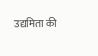उद्यमिता की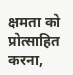क्षमता को प्रोत्साहित करना,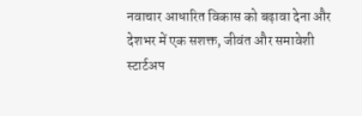नवाचार आधारित विकास को बढ़ावा देना और देशभर में एक सशक्त, जीवंत और समावेशी स्टार्टअप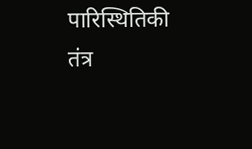पारिस्थितिकी तंत्र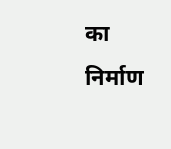का निर्माण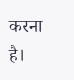करना है।